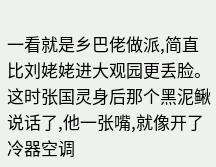一看就是乡巴佬做派,简直比刘姥姥进大观园更丢脸。
这时张国灵身后那个黑泥鳅说话了,他一张嘴,就像开了冷器空调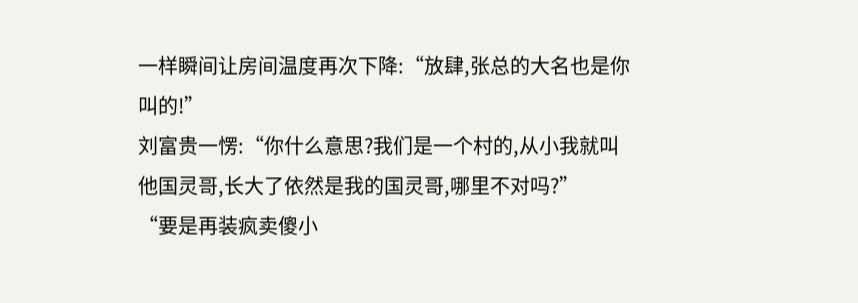一样瞬间让房间温度再次下降:“放肆,张总的大名也是你叫的!”
刘富贵一愣:“你什么意思?我们是一个村的,从小我就叫他国灵哥,长大了依然是我的国灵哥,哪里不对吗?”
“要是再装疯卖傻小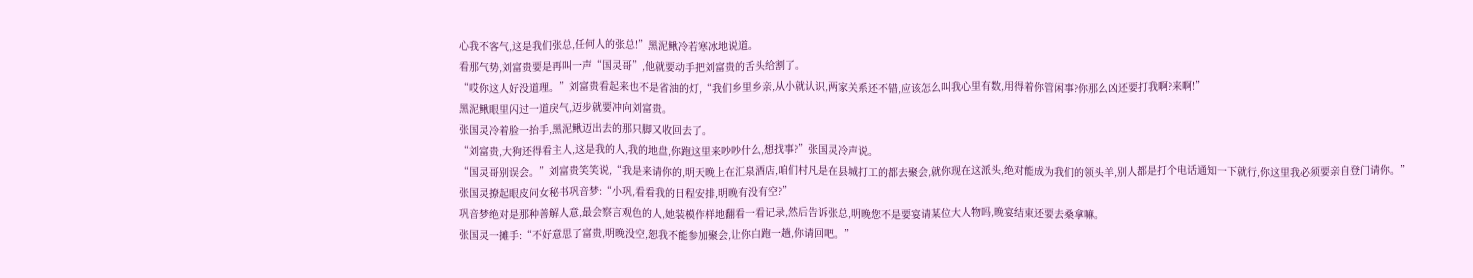心我不客气,这是我们张总,任何人的张总!”黑泥鳅冷若寒冰地说道。
看那气势,刘富贵要是再叫一声“国灵哥”,他就要动手把刘富贵的舌头给割了。
“哎你这人好没道理。”刘富贵看起来也不是省油的灯,“我们乡里乡亲,从小就认识,两家关系还不错,应该怎么叫我心里有数,用得着你管闲事?你那么凶还要打我啊?来啊!”
黑泥鳅眼里闪过一道戾气,迈步就要冲向刘富贵。
张国灵冷着脸一抬手,黑泥鳅迈出去的那只脚又收回去了。
“刘富贵,大狗还得看主人,这是我的人,我的地盘,你跑这里来吵吵什么,想找事?”张国灵冷声说。
“国灵哥别误会。”刘富贵笑笑说,“我是来请你的,明天晚上在汇泉酒店,咱们村凡是在县城打工的都去聚会,就你现在这派头,绝对能成为我们的领头羊,别人都是打个电话通知一下就行,你这里我必须要亲自登门请你。”
张国灵撩起眼皮问女秘书巩音梦:“小巩,看看我的日程安排,明晚有没有空?”
巩音梦绝对是那种善解人意,最会察言观色的人,她装模作样地翻看一看记录,然后告诉张总,明晚您不是要宴请某位大人物吗,晚宴结束还要去桑拿嘛。
张国灵一摊手:“不好意思了富贵,明晚没空,恕我不能参加聚会,让你白跑一趟,你请回吧。”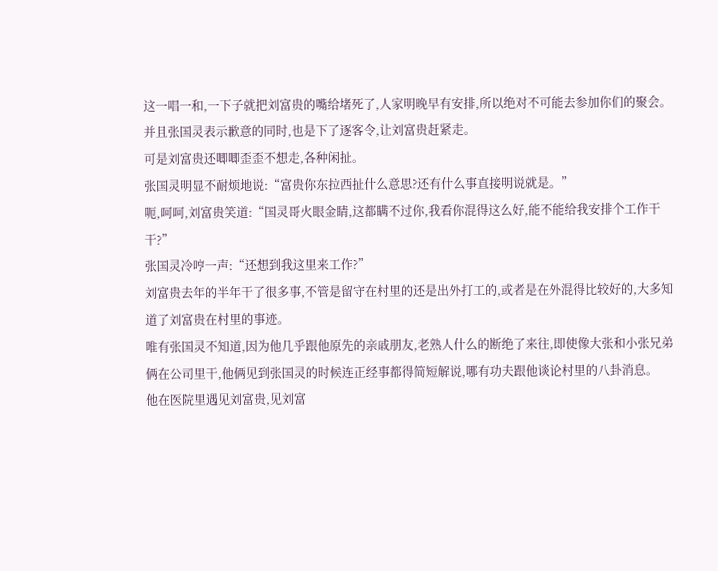这一唱一和,一下子就把刘富贵的嘴给堵死了,人家明晚早有安排,所以绝对不可能去参加你们的聚会。
并且张国灵表示歉意的同时,也是下了逐客令,让刘富贵赶紧走。
可是刘富贵还唧唧歪歪不想走,各种闲扯。
张国灵明显不耐烦地说:“富贵你东拉西扯什么意思?还有什么事直接明说就是。”
呃,呵呵,刘富贵笑道:“国灵哥火眼金睛,这都瞒不过你,我看你混得这么好,能不能给我安排个工作干干?”
张国灵冷哼一声:“还想到我这里来工作?”
刘富贵去年的半年干了很多事,不管是留守在村里的还是出外打工的,或者是在外混得比较好的,大多知道了刘富贵在村里的事迹。
唯有张国灵不知道,因为他几乎跟他原先的亲戚朋友,老熟人什么的断绝了来往,即使像大张和小张兄弟俩在公司里干,他俩见到张国灵的时候连正经事都得简短解说,哪有功夫跟他谈论村里的八卦消息。
他在医院里遇见刘富贵,见刘富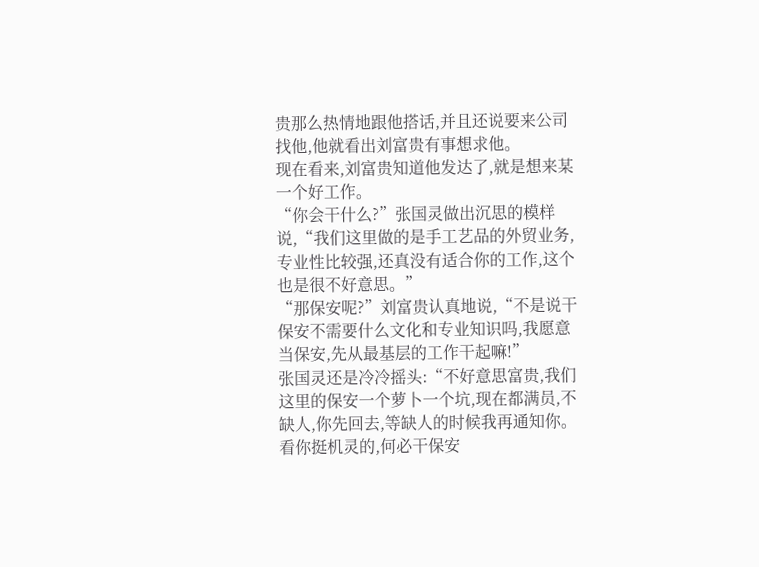贵那么热情地跟他搭话,并且还说要来公司找他,他就看出刘富贵有事想求他。
现在看来,刘富贵知道他发达了,就是想来某一个好工作。
“你会干什么?”张国灵做出沉思的模样说,“我们这里做的是手工艺品的外贸业务,专业性比较强,还真没有适合你的工作,这个也是很不好意思。”
“那保安呢?”刘富贵认真地说,“不是说干保安不需要什么文化和专业知识吗,我愿意当保安,先从最基层的工作干起嘛!”
张国灵还是冷冷摇头:“不好意思富贵,我们这里的保安一个萝卜一个坑,现在都满员,不缺人,你先回去,等缺人的时候我再通知你。看你挺机灵的,何必干保安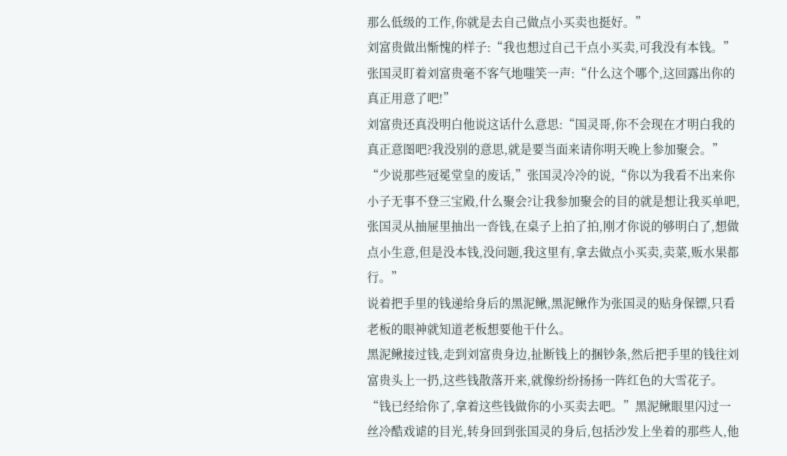那么低级的工作,你就是去自己做点小买卖也挺好。”
刘富贵做出惭愧的样子:“我也想过自己干点小买卖,可我没有本钱。”
张国灵盯着刘富贵毫不客气地嗤笑一声:“什么这个哪个,这回露出你的真正用意了吧!”
刘富贵还真没明白他说这话什么意思:“国灵哥,你不会现在才明白我的真正意图吧?我没别的意思,就是要当面来请你明天晚上参加聚会。”
“少说那些冠冕堂皇的废话,”张国灵冷冷的说,“你以为我看不出来你小子无事不登三宝殿,什么聚会?让我参加聚会的目的就是想让我买单吧,张国灵从抽屉里抽出一沓钱,在桌子上拍了拍,刚才你说的够明白了,想做点小生意,但是没本钱,没问题,我这里有,拿去做点小买卖,卖菜,贩水果都行。”
说着把手里的钱递给身后的黑泥鳅,黑泥鳅作为张国灵的贴身保镖,只看老板的眼神就知道老板想要他干什么。
黑泥鳅接过钱,走到刘富贵身边,扯断钱上的捆钞条,然后把手里的钱往刘富贵头上一扔,这些钱散落开来,就像纷纷扬扬一阵红色的大雪花子。
“钱已经给你了,拿着这些钱做你的小买卖去吧。”黑泥鳅眼里闪过一丝冷酷戏谑的目光,转身回到张国灵的身后,包括沙发上坐着的那些人,他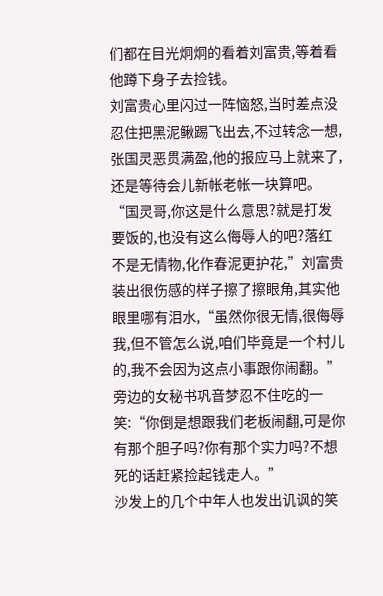们都在目光炯炯的看着刘富贵,等着看他蹲下身子去捡钱。
刘富贵心里闪过一阵恼怒,当时差点没忍住把黑泥鳅踢飞出去,不过转念一想,张国灵恶贯满盈,他的报应马上就来了,还是等待会儿新帐老帐一块算吧。
“国灵哥,你这是什么意思?就是打发要饭的,也没有这么侮辱人的吧?落红不是无情物,化作春泥更护花,”刘富贵装出很伤感的样子擦了擦眼角,其实他眼里哪有泪水,“虽然你很无情,很侮辱我,但不管怎么说,咱们毕竟是一个村儿的,我不会因为这点小事跟你闹翻。”
旁边的女秘书巩音梦忍不住吃的一笑:“你倒是想跟我们老板闹翻,可是你有那个胆子吗?你有那个实力吗?不想死的话赶紧捡起钱走人。”
沙发上的几个中年人也发出讥讽的笑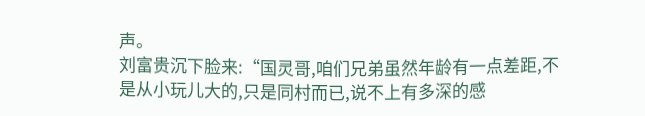声。
刘富贵沉下脸来:“国灵哥,咱们兄弟虽然年龄有一点差距,不是从小玩儿大的,只是同村而已,说不上有多深的感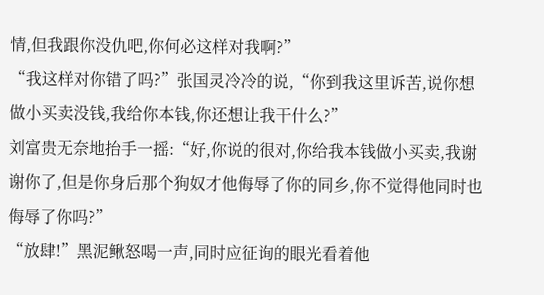情,但我跟你没仇吧,你何必这样对我啊?”
“我这样对你错了吗?”张国灵冷冷的说,“你到我这里诉苦,说你想做小买卖没钱,我给你本钱,你还想让我干什么?”
刘富贵无奈地抬手一摇:“好,你说的很对,你给我本钱做小买卖,我谢谢你了,但是你身后那个狗奴才他侮辱了你的同乡,你不觉得他同时也侮辱了你吗?”
“放肆!”黑泥鳅怒喝一声,同时应征询的眼光看着他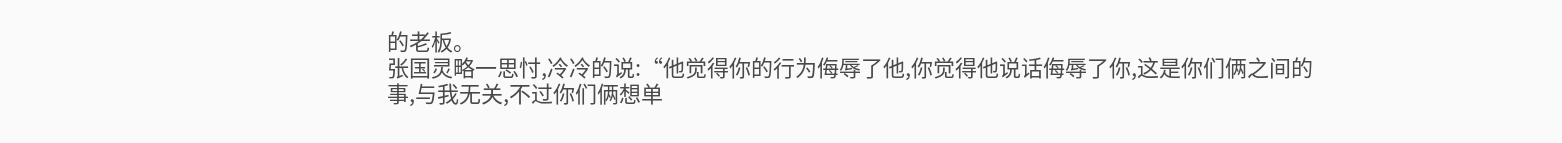的老板。
张国灵略一思忖,冷冷的说:“他觉得你的行为侮辱了他,你觉得他说话侮辱了你,这是你们俩之间的事,与我无关,不过你们俩想单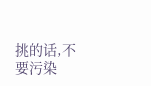挑的话,不要污染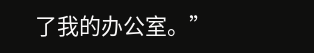了我的办公室。”